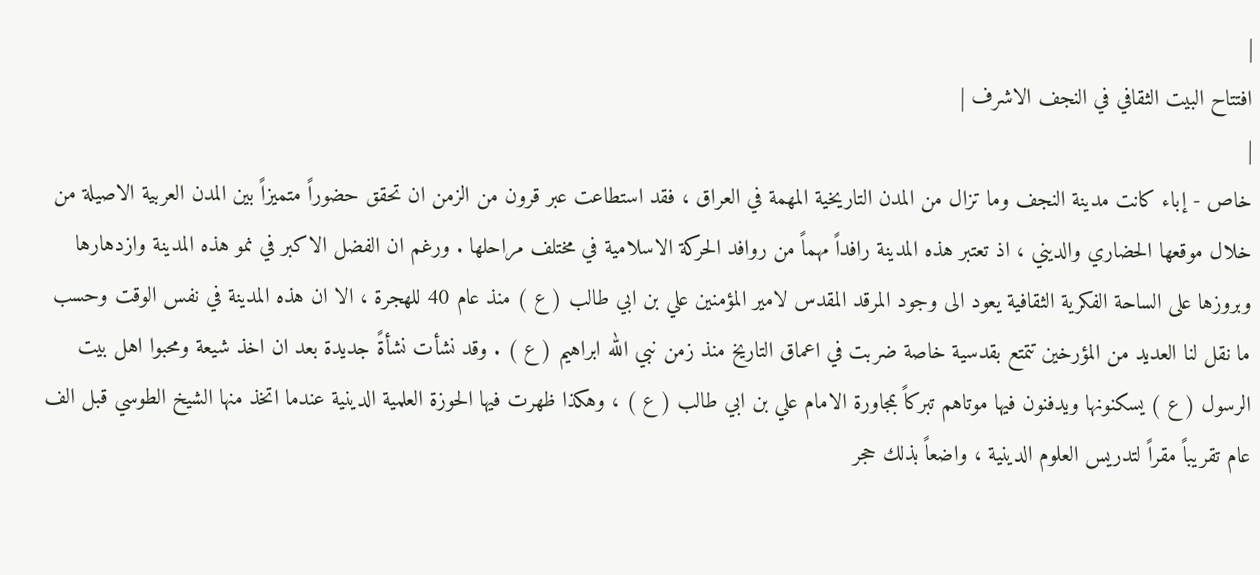|
افتتاح البيت الثقافي في النجف الاشرف |
|
خاص - إباء كانت مدينة النجف وما تزال من المدن التاريخية المهمة في العراق ، فقد استطاعت عبر قرون من الزمن ان تحقق حضوراً متميزاً بين المدن العربية الاصيلة من خلال موقعها الحضاري والديني ، اذ تعتبر هذه المدينة رافداً مهماً من روافد الحركة الاسلامية في مختلف مراحلها . ورغم ان الفضل الاكبر في نمو هذه المدينة وازدهارها وبروزها على الساحة الفكرية الثقافية يعود الى وجود المرقد المقدس لامير المؤمنين علي بن ابي طالب ( ع ) منذ عام 40 للهجرة ، الا ان هذه المدينة في نفس الوقت وحسب ما نقل لنا العديد من المؤرخين تتمتع بقدسية خاصة ضربت في اعماق التاريخ منذ زمن نبي الله ابراهيم ( ع ) . وقد نشأت نشأةً جديدة بعد ان اخذ شيعة ومحبوا اهل بيت الرسول ( ع ) يسكنونها ويدفنون فيها موتاهم تبركاً بمجاورة الامام علي بن ابي طالب ( ع ) ، وهكذا ظهرت فيها الحوزة العلمية الدينية عندما اتخذ منها الشيخ الطوسي قبل الف عام تقريباً مقراً لتدريس العلوم الدينية ، واضعاً بذلك حجر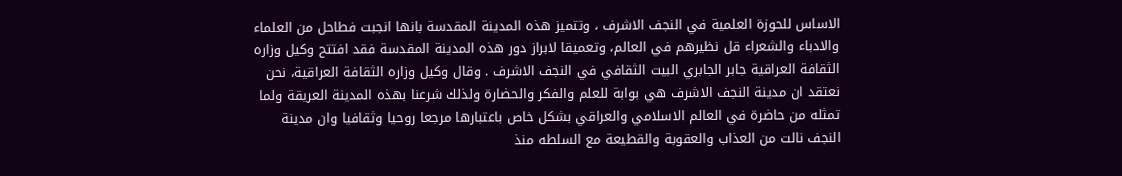الاساس للحوزة العلمية في النجف الاشرف ، وتتميز هذه المدينة المقدسة بانها انجبت فطاحل من العلماء والادباء والشعراء قل نظيرهم في العالم، وتعميقا لابراز دور هذه المدينة المقدسة فقد افتتح وكيل وزاره الثقافة العراقية جابر الجابري البيت الثقافي في النجف الاشرف . وقال وكيل وزاره الثقافة العراقية، نحن نعتقد ان مدينة النجف الاشرف هي بوابة للعلم والفكر والحضارة ولذلك شرعنا بهذه المدينة العريقة ولما تمثله من حاضرة في العالم الاسلامي والعراقي بشكل خاص باعتبارها مرجعا روحيا وثقافيا وان مدينة النجف نالت من العذاب والعقوبة والقطيعة مع السلطه منذ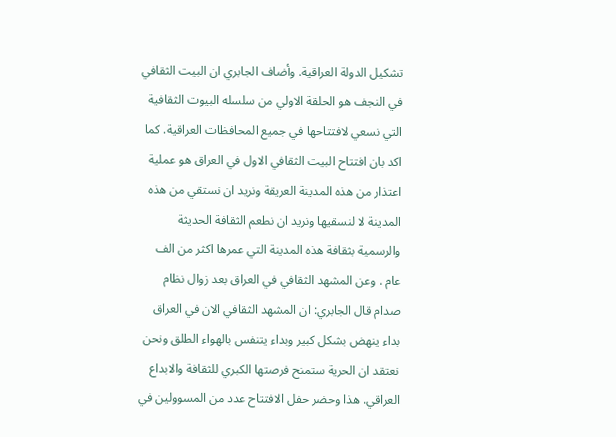تشكيل الدولة العراقية. وأضاف الجابري ان البيت الثقافي في النجف هو الحلقة الاولي من سلسله البيوت الثقافية التي نسعي لافتتاحها في جميع المحافظات العراقية. كما اكد بان افتتاح البيت الثقافي الاول في العراق هو عملية اعتذار من هذه المدينة العريقة ونريد ان نستقي من هذه المدينة لا لنسقيها ونريد ان نطعم الثقافة الحديثة والرسمية بثقافة هذه المدينة التي عمرها اكثر من الف عام . وعن المشهد الثقافي في العراق بعد زوال نظام صدام قال الجابري: ان المشهد الثقافي الان في العراق بداء ينهض بشكل كبير وبداء يتنفس بالهواء الطلق ونحن نعتقد ان الحرية ستمنح فرصتها الكبري للثقافة والابداع العراقي. هذا وحضر حفل الافتتاح عدد من المسوولين في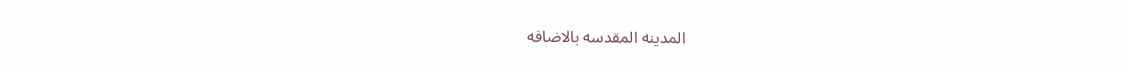المدينه المقدسه بالاضافه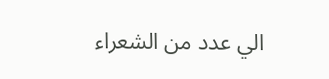الي عدد من الشعراء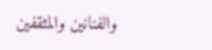والفنانين والمثقفين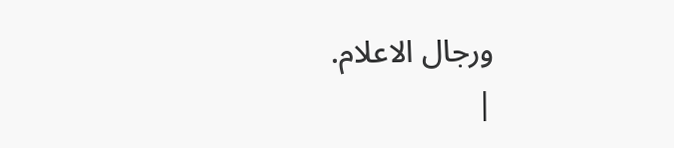ورجال الاعلام.
|